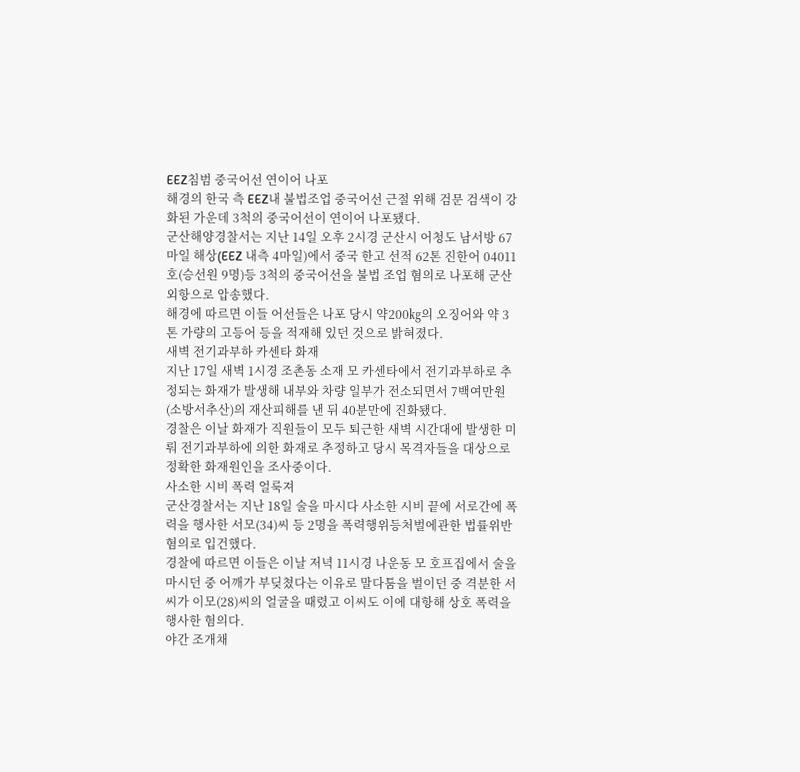EEZ침범 중국어선 연이어 나포
해경의 한국 측 EEZ내 불법조업 중국어선 근절 위해 검문 검색이 강화된 가운데 3척의 중국어선이 연이어 나포됐다.
군산해양경찰서는 지난 14일 오후 2시경 군산시 어청도 남서방 67마일 해상(EEZ 내측 4마일)에서 중국 한고 선적 62톤 진한어 04011호(승선원 9명)등 3척의 중국어선을 불법 조업 혐의로 나포해 군산 외항으로 압송했다.
해경에 따르면 이들 어선들은 나포 당시 약200㎏의 오징어와 약 3톤 가량의 고등어 등을 적재해 있던 것으로 밝혀졌다.
새벽 전기과부하 카센타 화재
지난 17일 새벽 1시경 조촌동 소재 모 카센타에서 전기과부하로 추정되는 화재가 발생해 내부와 차량 일부가 전소되면서 7백여만원(소방서추산)의 재산피해를 낸 뒤 40분만에 진화됐다.
경찰은 이날 화재가 직원들이 모두 퇴근한 새벽 시간대에 발생한 미뤄 전기과부하에 의한 화재로 추정하고 당시 목격자들을 대상으로 정확한 화재원인을 조사중이다.
사소한 시비 폭력 얼룩져
군산경찰서는 지난 18일 술을 마시다 사소한 시비 끝에 서로간에 폭력을 행사한 서모(34)씨 등 2명을 폭력행위등처벌에관한 법률위반 혐의로 입건했다.
경찰에 따르면 이들은 이날 저녁 11시경 나운동 모 호프집에서 술을 마시던 중 어깨가 부딪쳤다는 이유로 말다툼을 벌이던 중 격분한 서씨가 이모(28)씨의 얼굴을 때렸고 이씨도 이에 대항해 상호 폭력을 행사한 혐의다.
야간 조개채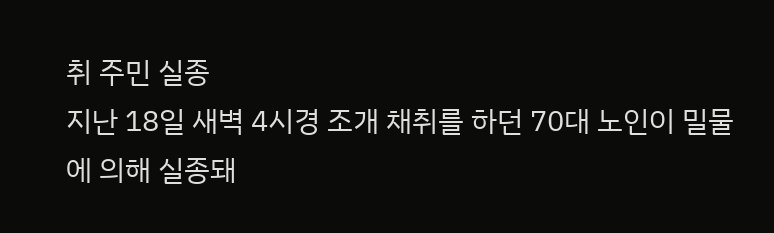취 주민 실종
지난 18일 새벽 4시경 조개 채취를 하던 70대 노인이 밀물에 의해 실종돼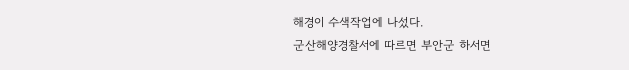해경이 수색작업에 나섰다.
군산해양경찰서에 따르면 부안군 하서면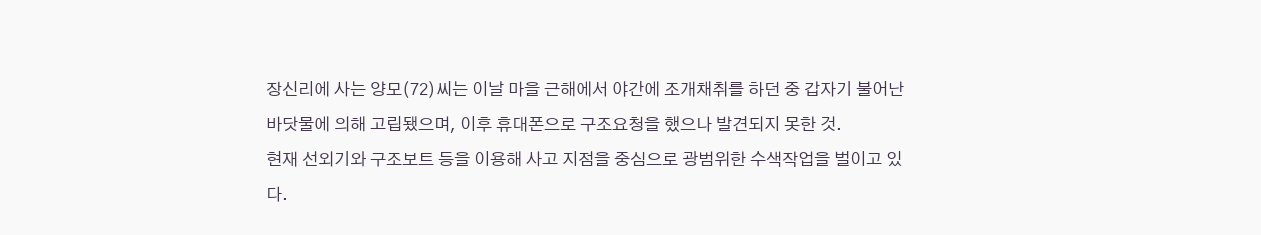장신리에 사는 양모(72)씨는 이날 마을 근해에서 야간에 조개채취를 하던 중 갑자기 불어난 바닷물에 의해 고립됐으며, 이후 휴대폰으로 구조요청을 했으나 발견되지 못한 것.
현재 선외기와 구조보트 등을 이용해 사고 지점을 중심으로 광범위한 수색작업을 벌이고 있다.